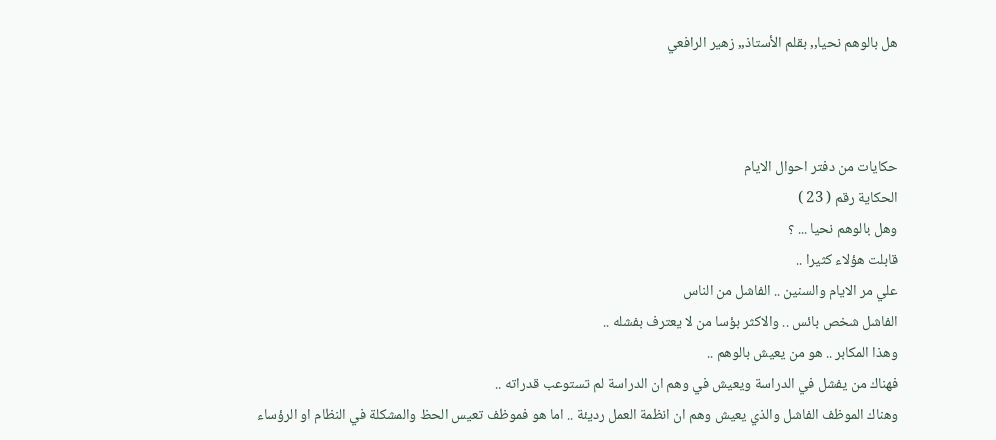هل بالوهم نحيا,, بقلم الأستاذ,, زهير الرافعي



حكايات من دفتر احوال الايام
الحكاية رقم ( 23 )
وهل بالوهم نحيا ... ؟
قابلت هؤلاء كثيرا ..
علي مر الايام والسنين .. الفاشل من الناس
الفاشل شخص بائس .. والاكثر بؤسا من لا يعترف بفشله ..
وهذا المكابر .. هو من يعيش بالوهم ..
فهناك من يفشل في الدراسة ويعيش في وهم ان الدراسة لم تستوعب قدراته ..
وهناك الموظف الفاشل والذي يعيش وهم ان انظمة العمل رديئة .. اما هو فموظف تعيس الحظ والمشكلة في النظام او الرؤساء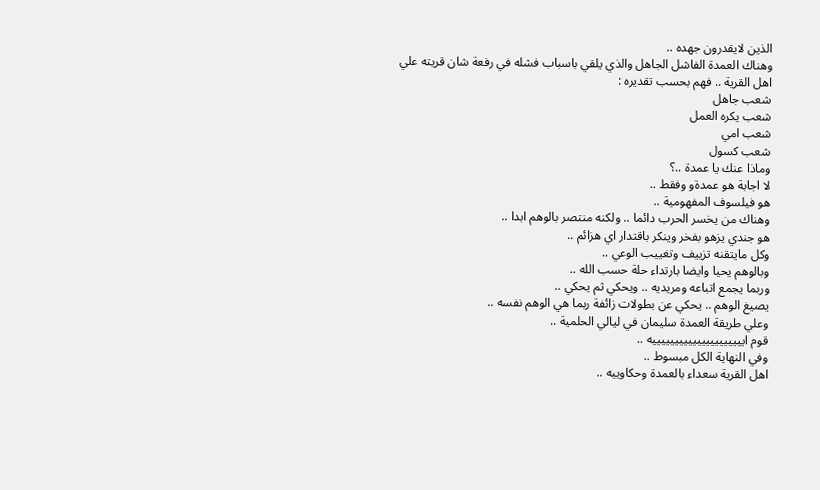الذين لايقدرون جهده ..
وهناك العمدة الفاشل الجاهل والذي يلقي باسباب فشله في رفعة شان قريته علي اهل القرية .. فهم بحسب تقديره :
شعب جاهل
شعب يكره العمل
شعب امي
شعب كسول
وماذا عنك يا عمدة ..؟
لا اجابة هو عمدةو وفقط ..
هو فيلسوف المفهومية ..
وهناك من يخسر الحرب دائما .. ولكنه منتصر بالوهم ابدا ..
هو جندي يزهو بفخر وينكر باقتدار اي هزائم ..
وكل مايتقنه تزييف وتغييب الوعي ..
وبالوهم يحيا وايضا بارتداء حلة حسب الله ..
وربما يجمع اتباعه ومريديه .. ويحكي ثم يحكي ..
يصيغ الوهم .. يحكي عن بطولات زائفة ربما هي الوهم نفسه ..
وعلي طريقة العمدة سليمان في ليالي الحلمية ..
قوم ايييييييييييييييييييييه ..
وفي النهاية الكل مبسوط ..
اهل القرية سعداء بالعمدة وحكاوييه ..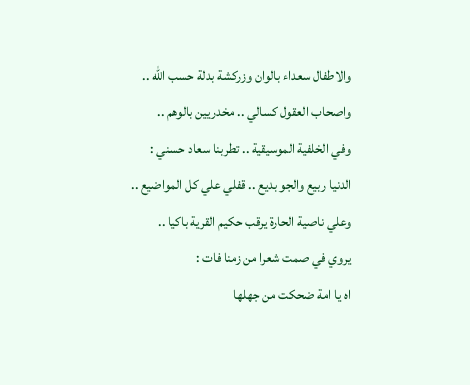والاطفال سعداء بالوان وزركشة بدلة حسب الله ..
واصحاب العقول كسالي .. مخدريين بالوهم ..
وفي الخلفية الموسيقية .. تطربنا سعاد حسني :
الدنيا ربيع والجو بديع .. قفلي علي كل المواضيع ..
وعلي ناصية الحارة يرقب حكيم القرية باكيا ..
يروي في صمت شعرا من زمنا فات :
اه يا امة ضحكت من جهلها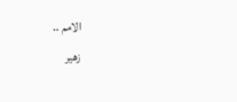الامم ..
زهير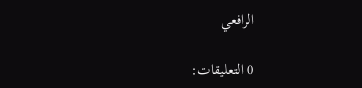الرافعي

0 التعليقات: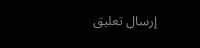إرسال تعليق